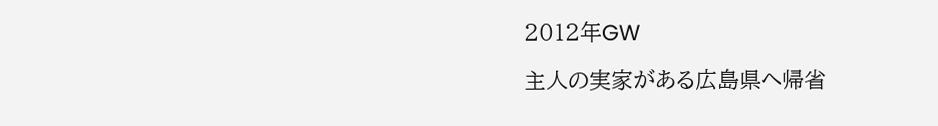2012年GW

主人の実家がある広島県へ帰省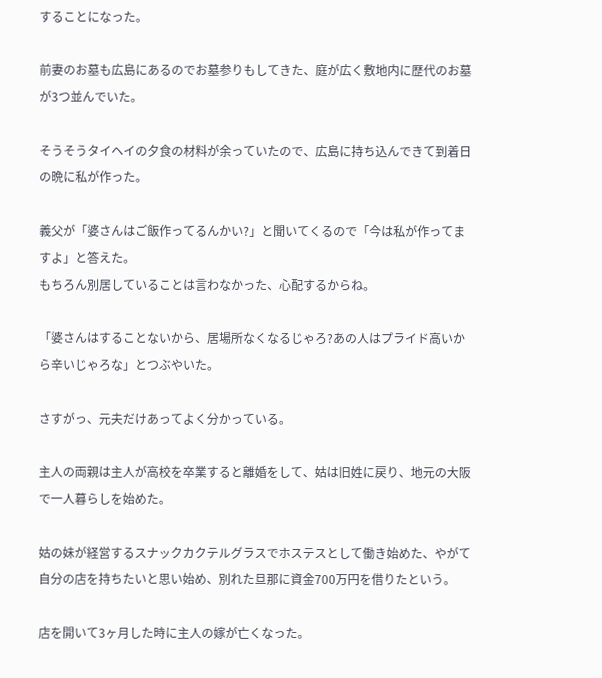することになった。

前妻のお墓も広島にあるのでお墓参りもしてきた、庭が広く敷地内に歴代のお墓が3つ並んでいた。

そうそうタイヘイの夕食の材料が余っていたので、広島に持ち込んできて到着日の晩に私が作った。

義父が「婆さんはご飯作ってるんかい?」と聞いてくるので「今は私が作ってますよ」と答えた。
もちろん別居していることは言わなかった、心配するからね。

「婆さんはすることないから、居場所なくなるじゃろ?あの人はプライド高いから辛いじゃろな」とつぶやいた。

さすがっ、元夫だけあってよく分かっている。

主人の両親は主人が高校を卒業すると離婚をして、姑は旧姓に戻り、地元の大阪で一人暮らしを始めた。

姑の妹が経営するスナックカクテルグラスでホステスとして働き始めた、やがて自分の店を持ちたいと思い始め、別れた旦那に資金700万円を借りたという。

店を開いて3ヶ月した時に主人の嫁が亡くなった。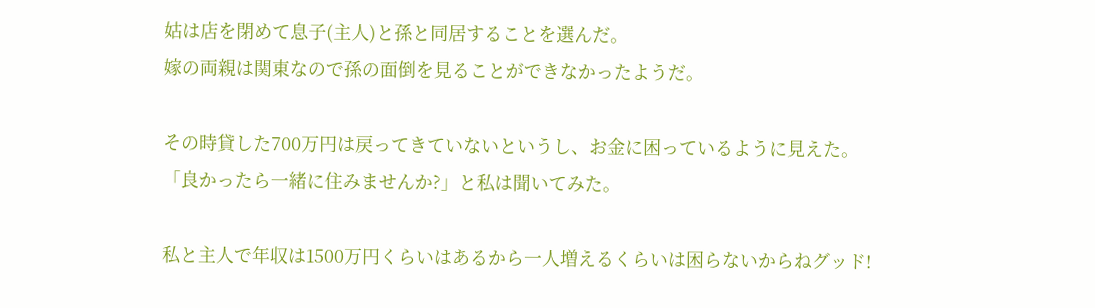姑は店を閉めて息子(主人)と孫と同居することを選んだ。
嫁の両親は関東なので孫の面倒を見ることができなかったようだ。

その時貸した700万円は戻ってきていないというし、お金に困っているように見えた。
「良かったら一緒に住みませんか?」と私は聞いてみた。

私と主人で年収は1500万円くらいはあるから一人増えるくらいは困らないからねグッド!